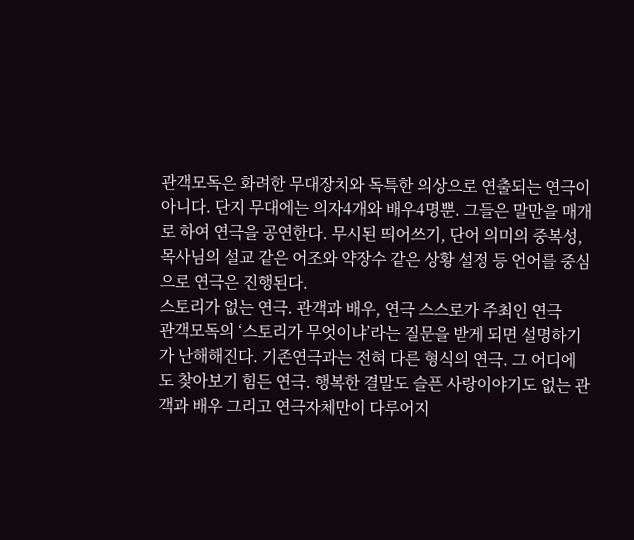관객모독은 화려한 무대장치와 독특한 의상으로 연출되는 연극이 아니다. 단지 무대에는 의자4개와 배우4명뿐. 그들은 말만을 매개로 하여 연극을 공연한다. 무시된 띄어쓰기, 단어 의미의 중복성, 목사님의 설교 같은 어조와 약장수 같은 상황 설정 등 언어를 중심으로 연극은 진행된다.
스토리가 없는 연극. 관객과 배우, 연극 스스로가 주최인 연극
관객모독의 ‘스토리가 무엇이냐’라는 질문을 받게 되면 설명하기가 난해해진다. 기존연극과는 전혀 다른 형식의 연극. 그 어디에도 찾아보기 힘든 연극. 행복한 결말도 슬픈 사랑이야기도 없는 관객과 배우 그리고 연극자체만이 다루어지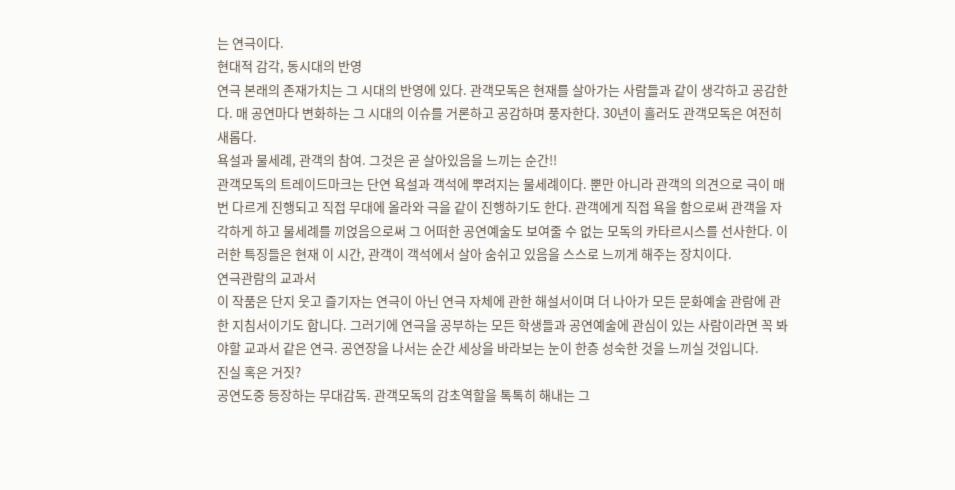는 연극이다.
현대적 감각, 동시대의 반영
연극 본래의 존재가치는 그 시대의 반영에 있다. 관객모독은 현재를 살아가는 사람들과 같이 생각하고 공감한다. 매 공연마다 변화하는 그 시대의 이슈를 거론하고 공감하며 풍자한다. 30년이 흘러도 관객모독은 여전히 새롭다.
욕설과 물세례, 관객의 참여. 그것은 곧 살아있음을 느끼는 순간!!
관객모독의 트레이드마크는 단연 욕설과 객석에 뿌려지는 물세례이다. 뿐만 아니라 관객의 의견으로 극이 매번 다르게 진행되고 직접 무대에 올라와 극을 같이 진행하기도 한다. 관객에게 직접 욕을 함으로써 관객을 자각하게 하고 물세례를 끼얹음으로써 그 어떠한 공연예술도 보여줄 수 없는 모독의 카타르시스를 선사한다. 이러한 특징들은 현재 이 시간, 관객이 객석에서 살아 숨쉬고 있음을 스스로 느끼게 해주는 장치이다.
연극관람의 교과서
이 작품은 단지 웃고 즐기자는 연극이 아닌 연극 자체에 관한 해설서이며 더 나아가 모든 문화예술 관람에 관한 지침서이기도 합니다. 그러기에 연극을 공부하는 모든 학생들과 공연예술에 관심이 있는 사람이라면 꼭 봐야할 교과서 같은 연극. 공연장을 나서는 순간 세상을 바라보는 눈이 한층 성숙한 것을 느끼실 것입니다.
진실 혹은 거짓?
공연도중 등장하는 무대감독. 관객모독의 감초역할을 톡톡히 해내는 그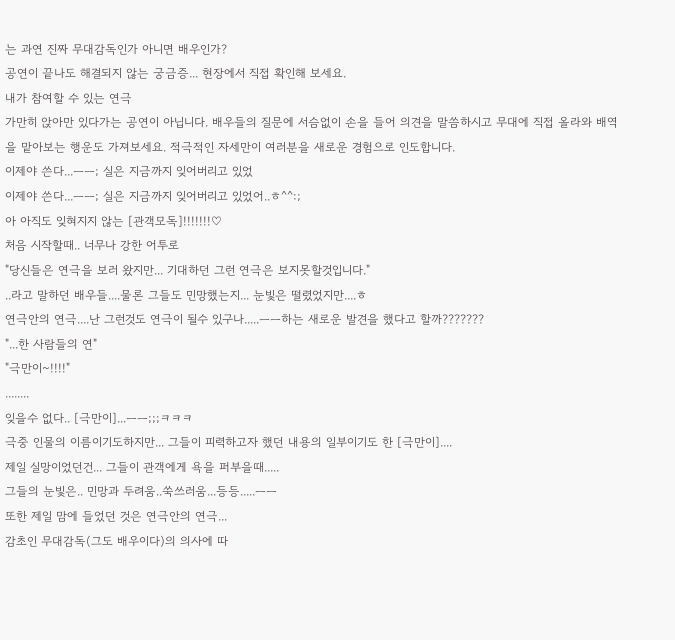는 과연 진짜 무대감독인가 아니면 배우인가?
공연이 끝나도 해결되지 않는 궁금증... 현장에서 직접 확인해 보세요.
내가 참여할 수 있는 연극
가만히 앉아만 있다가는 공연이 아닙니다. 배우들의 질문에 서슴없이 손을 들어 의견을 말씀하시고 무대에 직접 올라와 배역을 맡아보는 행운도 가져보세요. 적극적인 자세만이 여러분을 새로운 경험으로 인도합니다.
이제야 쓴다...ㅡㅡ; 실은 지금까지 잊어버리고 있었
이제야 쓴다...ㅡㅡ; 실은 지금까지 잊어버리고 있었어..ㅎ^^:;
아 아직도 잊혀지지 않는 [관객모독]!!!!!!!♡
처음 시작할때.. 너무나 강한 어투로
"당신들은 연극을 보러 왔지만... 기대하던 그런 연극은 보지못할것입니다."
..라고 말하던 배우들....물론 그들도 민망했는지... 눈빛은 떨렸었지만....ㅎ
연극안의 연극....난 그런것도 연극이 될수 있구나.....ㅡㅡ하는 새로운 발견을 했다고 할까???????
"...한 사람들의 연"
"극만이~!!!!"
........
잊을수 없다.. [극만이]...ㅡㅡ;;;ㅋㅋㅋ
극중 인물의 이름이기도하지만... 그들이 피력하고자 했던 내용의 일부이기도 한 [극만이]....
제일 실망이었던건... 그들이 관객에게 욕을 퍼부을때.....
그들의 눈빛은.. 민망과 두려움..쑥쓰러움...등등.....ㅡㅡ
또한 제일 맘에 들었던 것은 연극안의 연극...
감초인 무대감독(그도 배우이다)의 의사에 따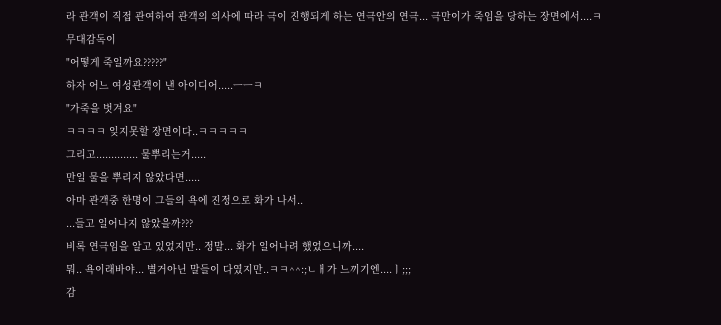라 관객이 직접 관여하여 관객의 의사에 따라 극이 진행되게 하는 연극안의 연극... 극만이가 죽임을 당하는 장면에서....ㅋ
무대감독이
"어떻게 죽일까요?????"
하자 어느 여성관객이 낸 아이디어.....ㅡㅡㅋ
"가죽을 벗겨요"
ㅋㅋㅋㅋ 잊지못할 장면이다..ㅋㅋㅋㅋㅋ
그리고.............. 물뿌리는거.....
만일 물을 뿌리지 않았다면.....
아마 관객중 한명이 그들의 욕에 진정으로 화가 나서..
...들고 일어나지 않았을까???
비록 연극임을 알고 있었지만.. 정말... 화가 일어나려 했었으니까....
뭐.. 욕이래바야... 별거아닌 말들이 다였지만..ㅋㅋ^^:;ㄴㅐ가 느끼기엔....ㅣ;;;
감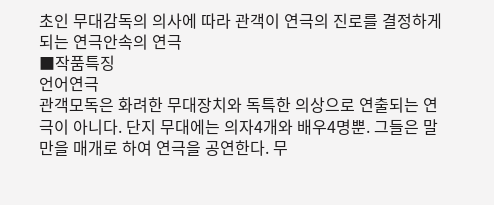초인 무대감독의 의사에 따라 관객이 연극의 진로를 결정하게 되는 연극안속의 연극
■작품특징
언어연극
관객모독은 화려한 무대장치와 독특한 의상으로 연출되는 연극이 아니다. 단지 무대에는 의자4개와 배우4명뿐. 그들은 말만을 매개로 하여 연극을 공연한다. 무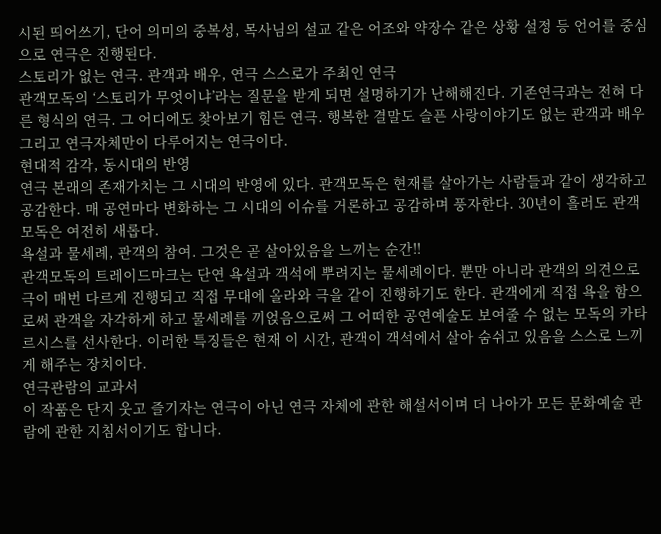시된 띄어쓰기, 단어 의미의 중복성, 목사님의 설교 같은 어조와 약장수 같은 상황 설정 등 언어를 중심으로 연극은 진행된다.
스토리가 없는 연극. 관객과 배우, 연극 스스로가 주최인 연극
관객모독의 ‘스토리가 무엇이냐’라는 질문을 받게 되면 설명하기가 난해해진다. 기존연극과는 전혀 다른 형식의 연극. 그 어디에도 찾아보기 힘든 연극. 행복한 결말도 슬픈 사랑이야기도 없는 관객과 배우 그리고 연극자체만이 다루어지는 연극이다.
현대적 감각, 동시대의 반영
연극 본래의 존재가치는 그 시대의 반영에 있다. 관객모독은 현재를 살아가는 사람들과 같이 생각하고 공감한다. 매 공연마다 변화하는 그 시대의 이슈를 거론하고 공감하며 풍자한다. 30년이 흘러도 관객모독은 여전히 새롭다.
욕설과 물세례, 관객의 참여. 그것은 곧 살아있음을 느끼는 순간!!
관객모독의 트레이드마크는 단연 욕설과 객석에 뿌려지는 물세례이다. 뿐만 아니라 관객의 의견으로 극이 매번 다르게 진행되고 직접 무대에 올라와 극을 같이 진행하기도 한다. 관객에게 직접 욕을 함으로써 관객을 자각하게 하고 물세례를 끼얹음으로써 그 어떠한 공연예술도 보여줄 수 없는 모독의 카타르시스를 선사한다. 이러한 특징들은 현재 이 시간, 관객이 객석에서 살아 숨쉬고 있음을 스스로 느끼게 해주는 장치이다.
연극관람의 교과서
이 작품은 단지 웃고 즐기자는 연극이 아닌 연극 자체에 관한 해설서이며 더 나아가 모든 문화예술 관람에 관한 지침서이기도 합니다.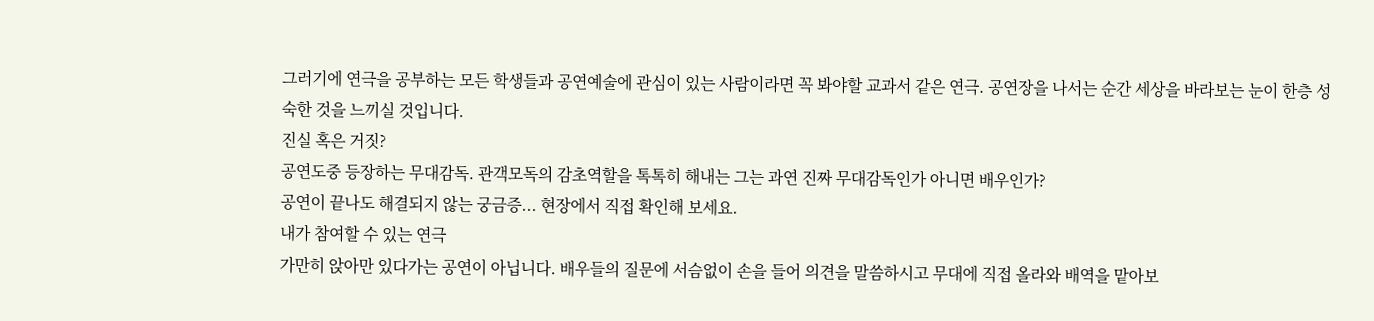그러기에 연극을 공부하는 모든 학생들과 공연예술에 관심이 있는 사람이라면 꼭 봐야할 교과서 같은 연극. 공연장을 나서는 순간 세상을 바라보는 눈이 한층 성숙한 것을 느끼실 것입니다.
진실 혹은 거짓?
공연도중 등장하는 무대감독. 관객모독의 감초역할을 톡톡히 해내는 그는 과연 진짜 무대감독인가 아니면 배우인가?
공연이 끝나도 해결되지 않는 궁금증... 현장에서 직접 확인해 보세요.
내가 참여할 수 있는 연극
가만히 앉아만 있다가는 공연이 아닙니다. 배우들의 질문에 서슴없이 손을 들어 의견을 말씀하시고 무대에 직접 올라와 배역을 맡아보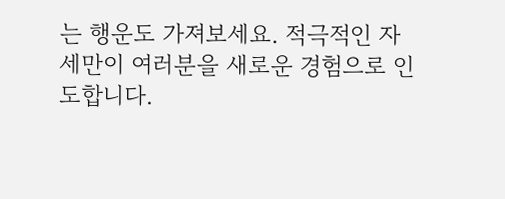는 행운도 가져보세요. 적극적인 자세만이 여러분을 새로운 경험으로 인도합니다.